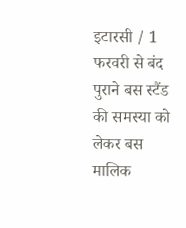इटारसी / 1 फरवरी से बंद पुराने बस स्टैंड की समस्या को लेकर बस मालिक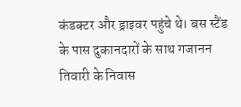कंडक्टर और ड्राइवर पहुंचे थे। बस स्टैंड के पास दुकानदारों के साथ गजानन तिवारी के निवास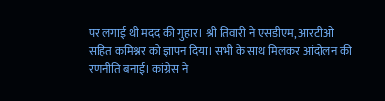पर लगाई थी मदद की गुहार। श्री तिवारी ने एसडीएम, आरटीओ सहित कमिश्नर को ज्ञापन दिया। सभी के साथ मिलकर आंदोलन की रणनीति बनाई। कांग्रेस ने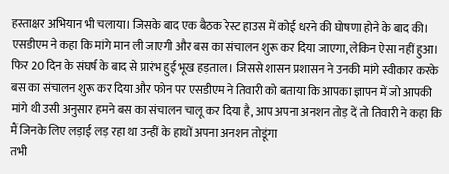हस्ताक्षर अभियान भी चलाया। जिसके बाद एक बैठक रेस्ट हाउस में कोई धरने की घोषणा होने के बाद की। एसडीएम ने कहा कि मांगे मान ली जाएगी और बस का संचालन शुरू कर दिया जाएगा, लेकिन ऐसा नहीं हुआ। फिर 20 दिन के संघर्ष के बाद से प्रारंभ हुई भूख हड़ताल। जिससे शासन प्रशासन ने उनकी मांगे स्वीकार करके बस का संचालन शुरू कर दिया और फोन पर एसडीएम ने तिवारी को बताया कि आपका ज्ञापन में जो आपकी मांगे थी उसी अनुसार हमने बस का संचालन चालू कर दिया है, आप अपना अनशन तोड़ दें तो तिवारी ने कहा कि मैं जिनके लिए लड़ाई लड़ रहा था उन्हीं के हाथों अपना अनशन तोडूंगा
तभी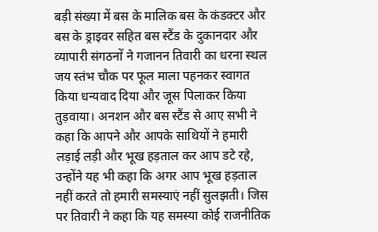बड़ी संख्या में बस के मालिक बस के कंडक्टर और बस के ड्राइवर सहित बस स्टैंड के दुकानदार और व्यापारी संगठनों ने गजानन तिवारी का धरना स्थल जय स्तंभ चौक पर फूल माला पहनकर स्वागत किया धन्यवाद दिया और जूस पिलाकर किया तुड़वाया। अनशन और बस स्टैंड से आए सभी ने कहा कि आपने और आपके साथियों ने हमारी लड़ाई लड़ी और भूख हड़ताल कर आप डटे रहे, उन्होंने यह भी कहा कि अगर आप भूख हड़ताल नहीं करते तो हमारी समस्याएं नहीं सुलझती। जिस पर तिवारी ने कहा कि यह समस्या कोई राजनीतिक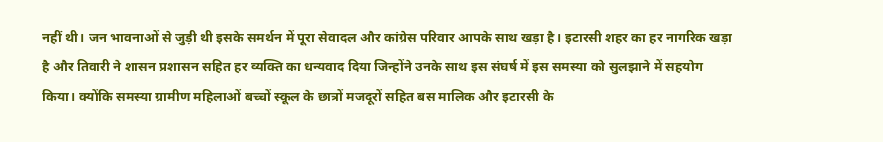नहीं थी। जन भावनाओं से जुड़ी थी इसके समर्थन में पूरा सेवादल और कांग्रेस परिवार आपके साथ खड़ा है। इटारसी शहर का हर नागरिक खड़ा है और तिवारी ने शासन प्रशासन सहित हर व्यक्ति का धन्यवाद दिया जिन्होंने उनके साथ इस संघर्ष में इस समस्या को सुलझाने में सहयोग किया। क्योंकि समस्या ग्रामीण महिलाओं बच्चों स्कूल के छात्रों मजदूरों सहित बस मालिक और इटारसी के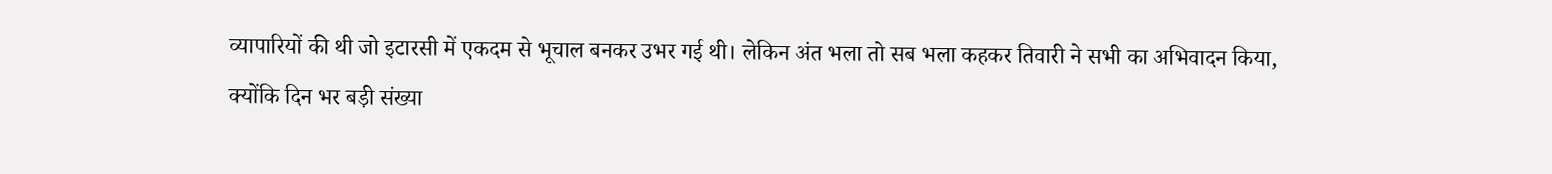व्यापारियों की थी जो इटारसी में एकदम से भूचाल बनकर उभर गई थी। लेकिन अंत भला तो सब भला कहकर तिवारी ने सभी का अभिवादन किया, क्योंकि दिन भर बड़ी संख्या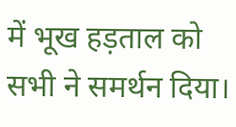में भूख हड़ताल को सभी ने समर्थन दिया।